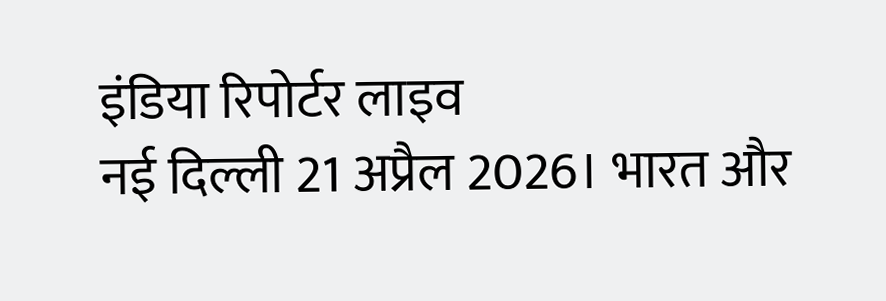इंडिया रिपोर्टर लाइव
नई दिल्ली 21 अप्रैल 2026। भारत और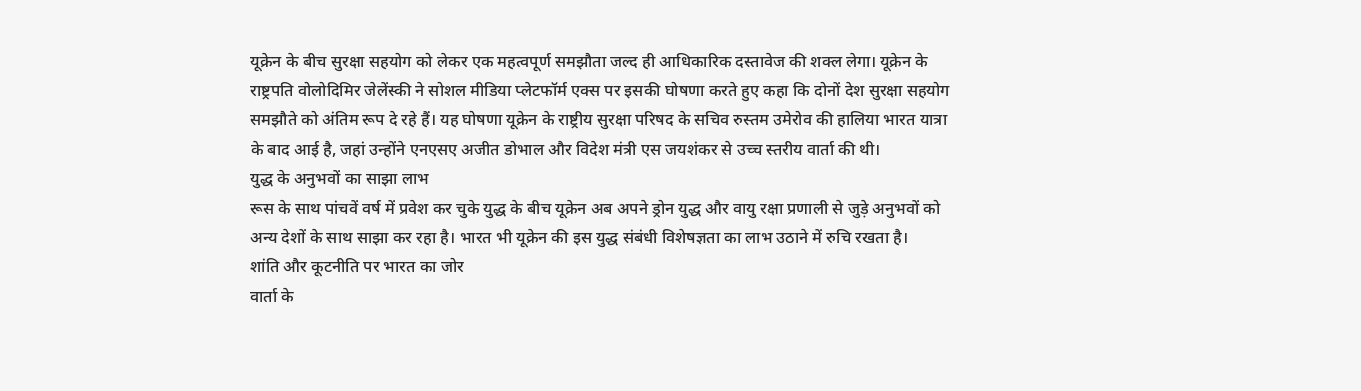यूक्रेन के बीच सुरक्षा सहयोग को लेकर एक महत्वपूर्ण समझौता जल्द ही आधिकारिक दस्तावेज की शक्ल लेगा। यूक्रेन के राष्ट्रपति वोलोदिमिर जेलेंस्की ने सोशल मीडिया प्लेटफॉर्म एक्स पर इसकी घोषणा करते हुए कहा कि दोनों देश सुरक्षा सहयोग समझौते को अंतिम रूप दे रहे हैं। यह घोषणा यूक्रेन के राष्ट्रीय सुरक्षा परिषद के सचिव रुस्तम उमेरोव की हालिया भारत यात्रा के बाद आई है, जहां उन्होंने एनएसए अजीत डोभाल और विदेश मंत्री एस जयशंकर से उच्च स्तरीय वार्ता की थी।
युद्ध के अनुभवों का साझा लाभ
रूस के साथ पांचवें वर्ष में प्रवेश कर चुके युद्ध के बीच यूक्रेन अब अपने ड्रोन युद्ध और वायु रक्षा प्रणाली से जुड़े अनुभवों को अन्य देशों के साथ साझा कर रहा है। भारत भी यूक्रेन की इस युद्ध संबंधी विशेषज्ञता का लाभ उठाने में रुचि रखता है।
शांति और कूटनीति पर भारत का जोर
वार्ता के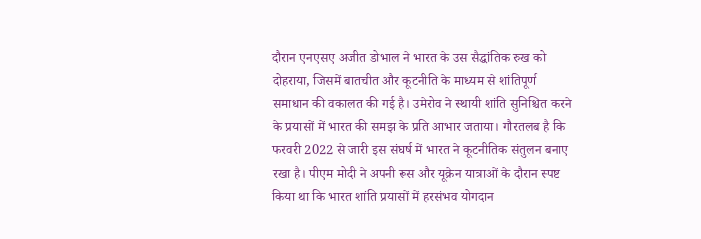दौरान एनएसए अजीत डोभाल ने भारत के उस सैद्धांतिक रुख को दोहराया, जिसमें बातचीत और कूटनीति के माध्यम से शांतिपूर्ण समाधान की वकालत की गई है। उमेरोव ने स्थायी शांति सुनिश्चित करने के प्रयासों में भारत की समझ के प्रति आभार जताया। गौरतलब है कि फरवरी 2022 से जारी इस संघर्ष में भारत ने कूटनीतिक संतुलन बनाए रखा है। पीएम मोदी ने अपनी रूस और यूक्रेन यात्राओं के दौरान स्पष्ट किया था कि भारत शांति प्रयासों में हरसंभव योगदान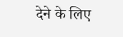देने के लिए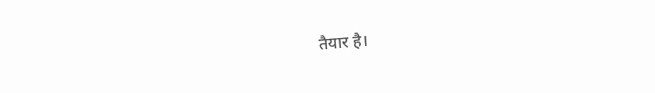तैयार है।